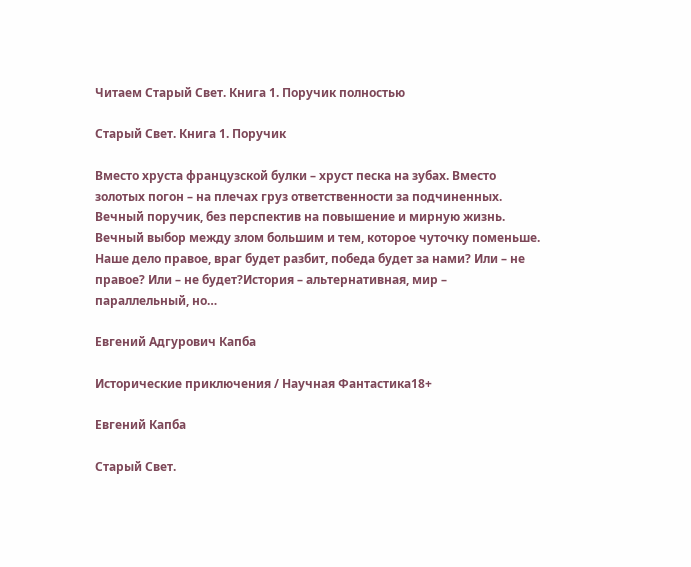Читаем Старый Свет. Книга 1. Поручик полностью

Старый Свет. Книга 1. Поручик

Вместо хруста французской булки – хруст песка на зубах. Вместо золотых погон – на плечах груз ответственности за подчиненных. Вечный поручик, без перспектив на повышение и мирную жизнь. Вечный выбор между злом большим и тем, которое чуточку поменьше. Наше дело правое, враг будет разбит, победа будет за нами? Или – не правое? Или – не будет?История – альтернативная, мир – параллельный, но…

Евгений Адгурович Капба

Исторические приключения / Научная Фантастика18+

Евгений Капба

Старый Свет.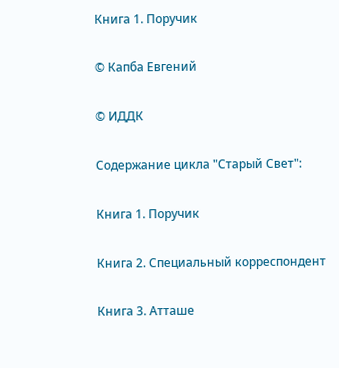Книга 1. Поручик

© Капба Евгений

© ИДДК

Содержание цикла "Старый Свет":

Книга 1. Поручик

Книга 2. Специальный корреспондент

Книга 3. Атташе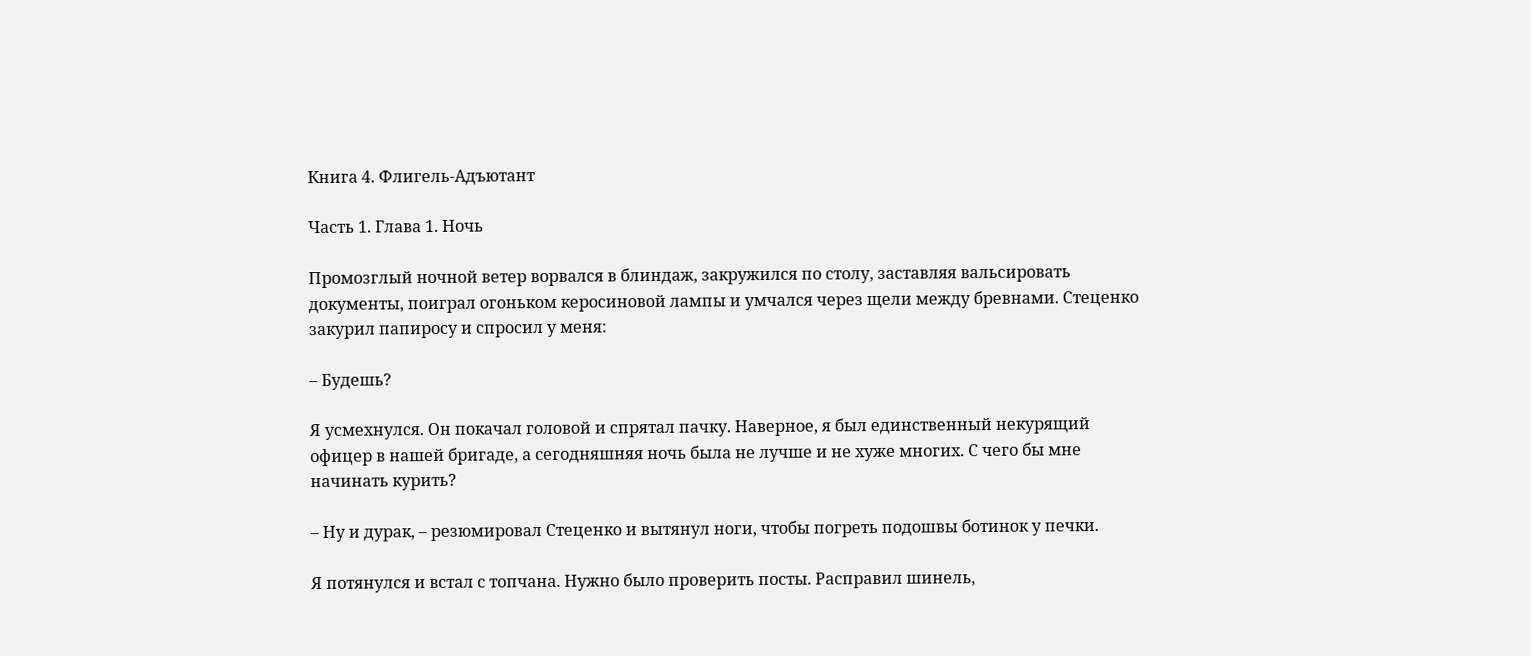Книга 4. Флигель-Адъютант

Часть 1. Глава 1. Ночь

Промозглый ночной ветер ворвался в блиндаж, закружился по столу, заставляя вальсировать документы, поиграл огоньком керосиновой лампы и умчался через щели между бревнами. Стеценко закурил папиросу и спросил у меня:

– Будешь?

Я усмехнулся. Он покачал головой и спрятал пачку. Наверное, я был единственный некурящий офицер в нашей бригаде, а сегодняшняя ночь была не лучше и не хуже многих. С чего бы мне начинать курить?

– Ну и дурак, – резюмировал Стеценко и вытянул ноги, чтобы погреть подошвы ботинок у печки.

Я потянулся и встал с топчана. Нужно было проверить посты. Расправил шинель,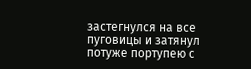застегнулся на все пуговицы и затянул потуже портупею с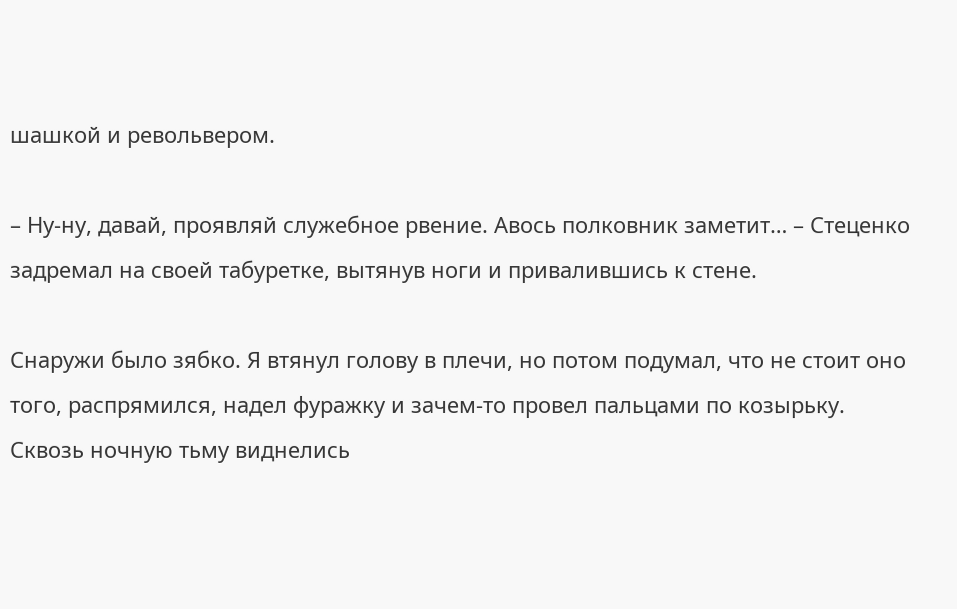шашкой и револьвером.

– Ну-ну, давай, проявляй служебное рвение. Авось полковник заметит… – Стеценко задремал на своей табуретке, вытянув ноги и привалившись к стене.

Снаружи было зябко. Я втянул голову в плечи, но потом подумал, что не стоит оно того, распрямился, надел фуражку и зачем-то провел пальцами по козырьку. Сквозь ночную тьму виднелись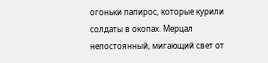огоньки папирос, которые курили солдаты в окопах. Мерцал непостоянный, мигающий свет от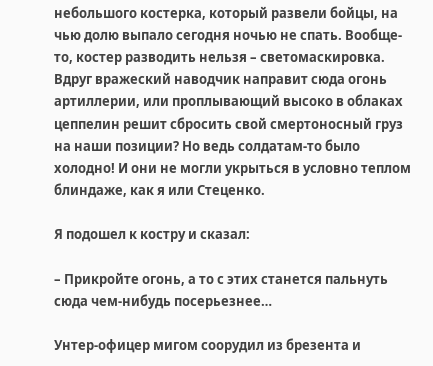небольшого костерка, который развели бойцы, на чью долю выпало сегодня ночью не спать. Вообще-то, костер разводить нельзя – светомаскировка. Вдруг вражеский наводчик направит сюда огонь артиллерии, или проплывающий высоко в облаках цеппелин решит сбросить свой смертоносный груз на наши позиции? Но ведь солдатам-то было холодно! И они не могли укрыться в условно теплом блиндаже, как я или Стеценко.

Я подошел к костру и сказал:

– Прикройте огонь, а то с этих станется пальнуть сюда чем-нибудь посерьезнее…

Унтер-офицер мигом соорудил из брезента и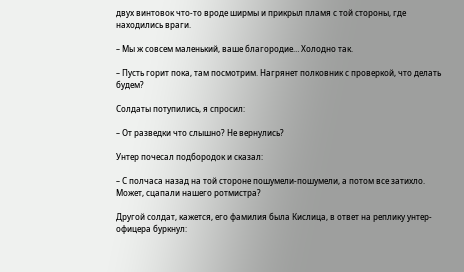двух винтовок что-то вроде ширмы и прикрыл пламя с той стороны, где находились враги.

– Мы ж совсем маленький, ваше благородие… Холодно так.

– Пусть горит пока, там посмотрим. Нагрянет полковник с проверкой, что делать будем?

Солдаты потупились, я спросил:

– От разведки что слышно? Не вернулись?

Унтер почесал подбородок и сказал:

– С полчаса назад на той стороне пошумели-пошумели, а потом все затихло. Может, сцапали нашего ротмистра?

Другой солдат, кажется, его фамилия была Кислица, в ответ на реплику унтер-офицера буркнул: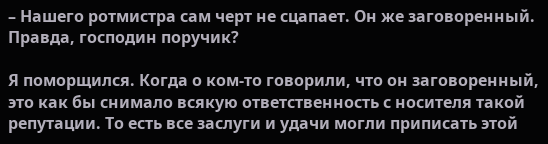– Нашего ротмистра сам черт не сцапает. Он же заговоренный. Правда, господин поручик?

Я поморщился. Когда о ком-то говорили, что он заговоренный, это как бы снимало всякую ответственность с носителя такой репутации. То есть все заслуги и удачи могли приписать этой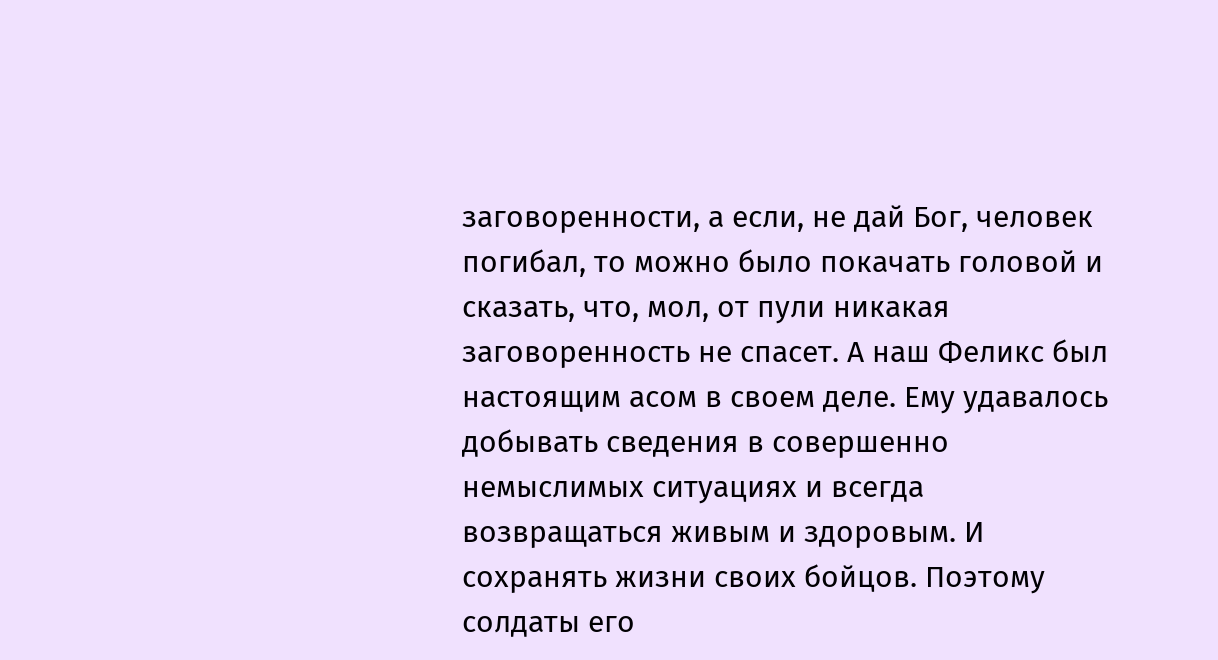заговоренности, а если, не дай Бог, человек погибал, то можно было покачать головой и сказать, что, мол, от пули никакая заговоренность не спасет. А наш Феликс был настоящим асом в своем деле. Ему удавалось добывать сведения в совершенно немыслимых ситуациях и всегда возвращаться живым и здоровым. И сохранять жизни своих бойцов. Поэтому солдаты его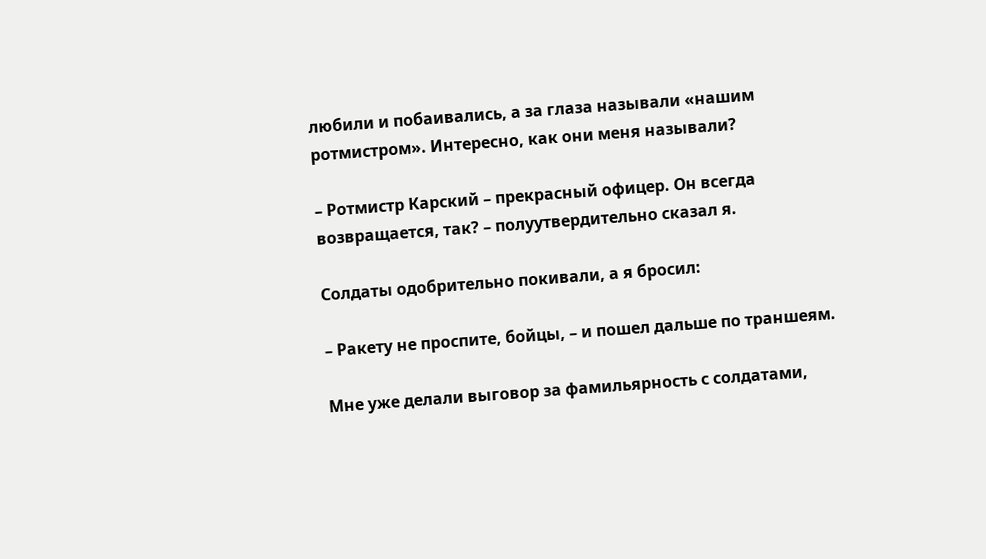любили и побаивались, а за глаза называли «нашим ротмистром». Интересно, как они меня называли?

– Ротмистр Карский – прекрасный офицер. Он всегда возвращается, так? – полуутвердительно сказал я.

Солдаты одобрительно покивали, а я бросил:

– Ракету не проспите, бойцы, – и пошел дальше по траншеям.

Мне уже делали выговор за фамильярность с солдатами,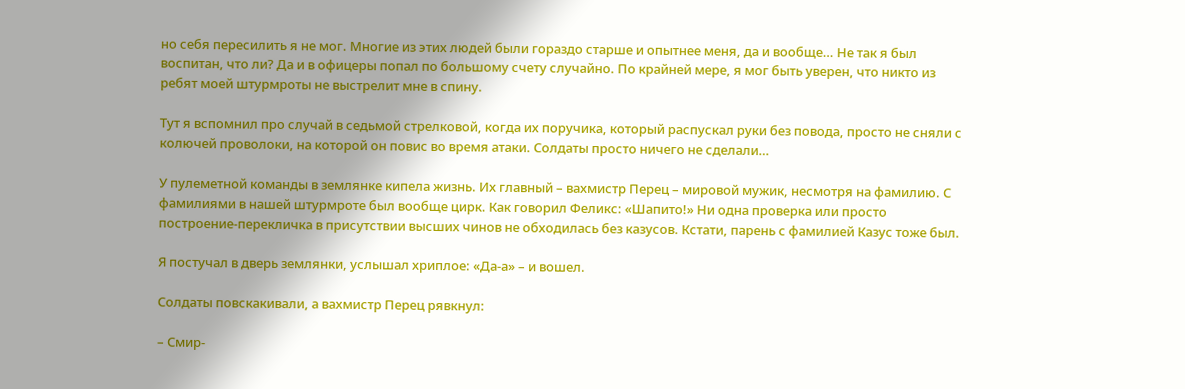но себя пересилить я не мог. Многие из этих людей были гораздо старше и опытнее меня, да и вообще… Не так я был воспитан, что ли? Да и в офицеры попал по большому счету случайно. По крайней мере, я мог быть уверен, что никто из ребят моей штурмроты не выстрелит мне в спину.

Тут я вспомнил про случай в седьмой стрелковой, когда их поручика, который распускал руки без повода, просто не сняли с колючей проволоки, на которой он повис во время атаки. Солдаты просто ничего не сделали…

У пулеметной команды в землянке кипела жизнь. Их главный – вахмистр Перец – мировой мужик, несмотря на фамилию. С фамилиями в нашей штурмроте был вообще цирк. Как говорил Феликс: «Шапито!» Ни одна проверка или просто построение-перекличка в присутствии высших чинов не обходилась без казусов. Кстати, парень с фамилией Казус тоже был.

Я постучал в дверь землянки, услышал хриплое: «Да-а» – и вошел.

Солдаты повскакивали, а вахмистр Перец рявкнул:

– Смир-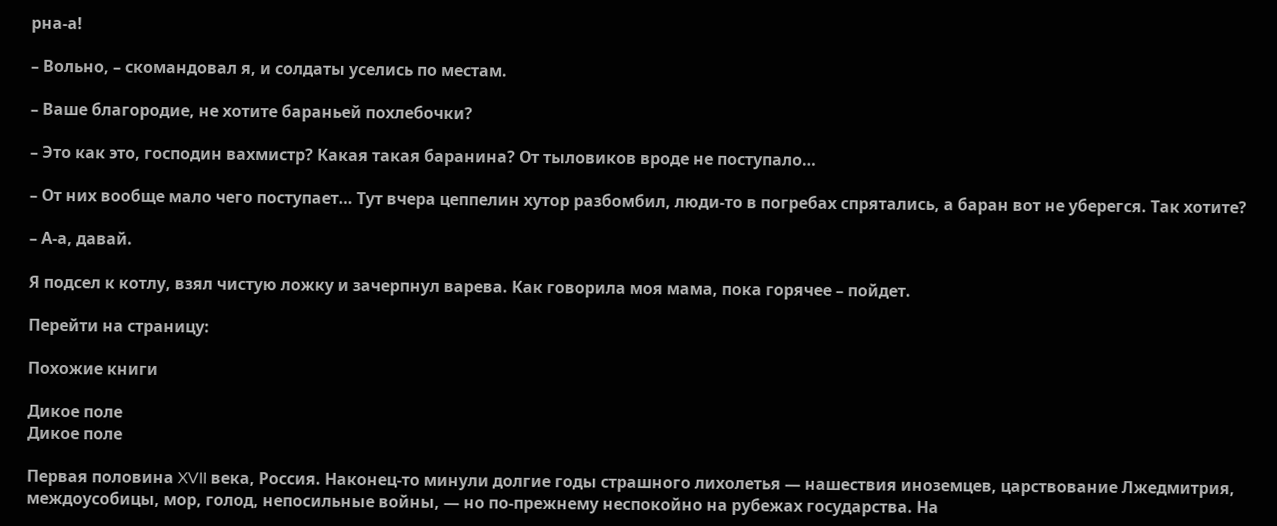рна-а!

– Вольно, – скомандовал я, и солдаты уселись по местам.

– Ваше благородие, не хотите бараньей похлебочки?

– Это как это, господин вахмистр? Какая такая баранина? От тыловиков вроде не поступало…

– От них вообще мало чего поступает… Тут вчера цеппелин хутор разбомбил, люди-то в погребах спрятались, а баран вот не уберегся. Так хотите?

– А-а, давай.

Я подсел к котлу, взял чистую ложку и зачерпнул варева. Как говорила моя мама, пока горячее – пойдет.

Перейти на страницу:

Похожие книги

Дикое поле
Дикое поле

Первая половина XVII века, Россия. Наконец-то минули долгие годы страшного лихолетья — нашествия иноземцев, царствование Лжедмитрия, междоусобицы, мор, голод, непосильные войны, — но по-прежнему неспокойно на рубежах государства. На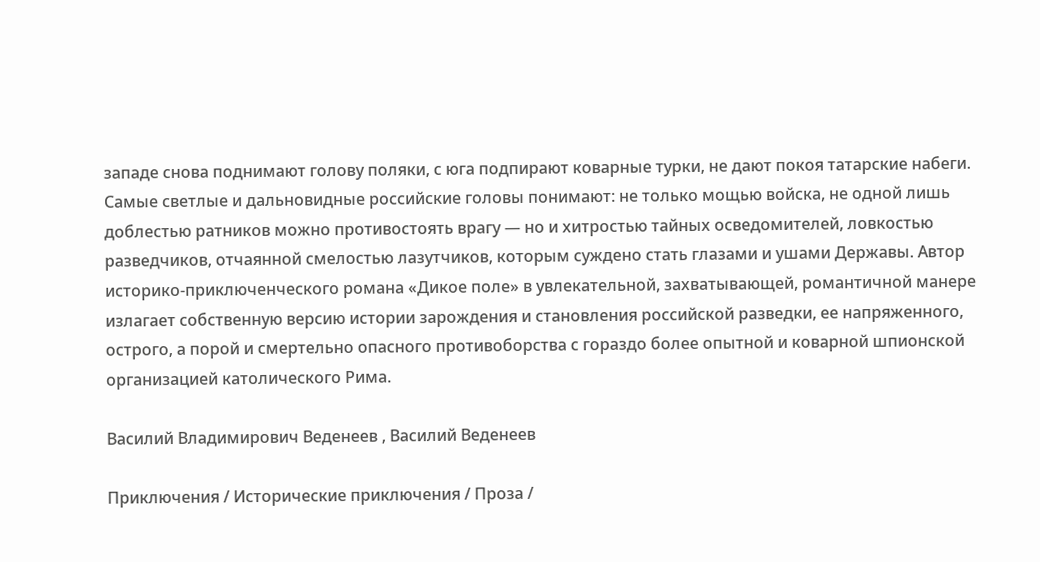западе снова поднимают голову поляки, с юга подпирают коварные турки, не дают покоя татарские набеги. Самые светлые и дальновидные российские головы понимают: не только мощью войска, не одной лишь доблестью ратников можно противостоять врагу — но и хитростью тайных осведомителей, ловкостью разведчиков, отчаянной смелостью лазутчиков, которым суждено стать глазами и ушами Державы. Автор историко-приключенческого романа «Дикое поле» в увлекательной, захватывающей, романтичной манере излагает собственную версию истории зарождения и становления российской разведки, ее напряженного, острого, а порой и смертельно опасного противоборства с гораздо более опытной и коварной шпионской организацией католического Рима.

Василий Владимирович Веденеев , Василий Веденеев

Приключения / Исторические приключения / Проза /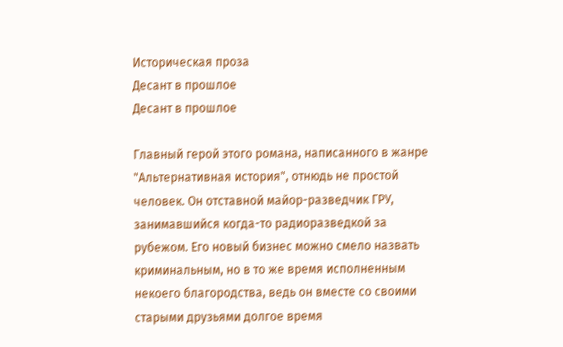Историческая проза
Десант в прошлое
Десант в прошлое

Главный герой этого романа, написанного в жанре "Альтернативная история", отнюдь не простой человек. Он отставной майор-разведчик ГРУ, занимавшийся когда-то радиоразведкой за рубежом. Его новый бизнес можно смело назвать криминальным, но в то же время исполненным некоего благородства, ведь он вместе со своими старыми друзьями долгое время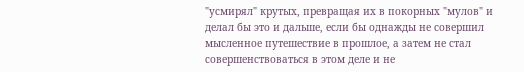"усмирял" крутых, превращая их в покорных "мулов" и делал бы это и дальше, если бы однажды не совершил мысленное путешествие в прошлое, а затем не стал совершенствоваться в этом деле и не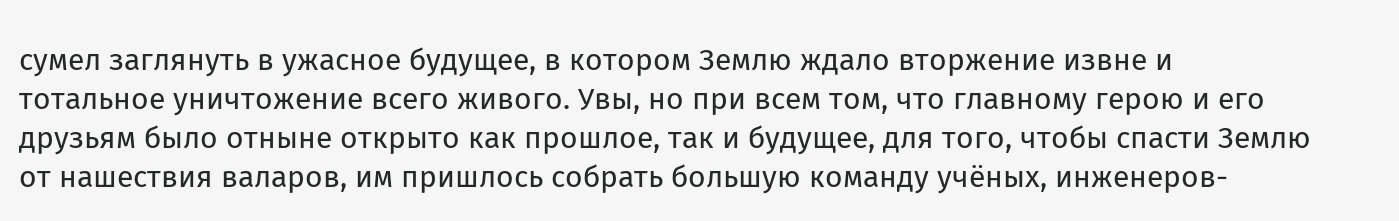сумел заглянуть в ужасное будущее, в котором Землю ждало вторжение извне и тотальное уничтожение всего живого. Увы, но при всем том, что главному герою и его друзьям было отныне открыто как прошлое, так и будущее, для того, чтобы спасти Землю от нашествия валаров, им пришлось собрать большую команду учёных, инженеров-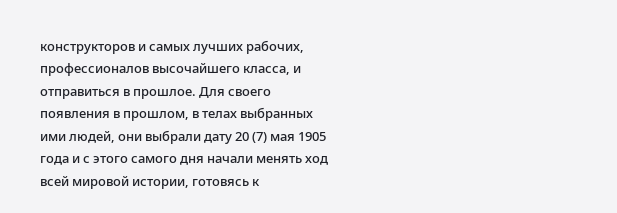конструкторов и самых лучших рабочих, профессионалов высочайшего класса, и отправиться в прошлое. Для своего появления в прошлом, в телах выбранных ими людей, они выбрали дату 20 (7) мая 1905 года и с этого самого дня начали менять ход всей мировой истории, готовясь к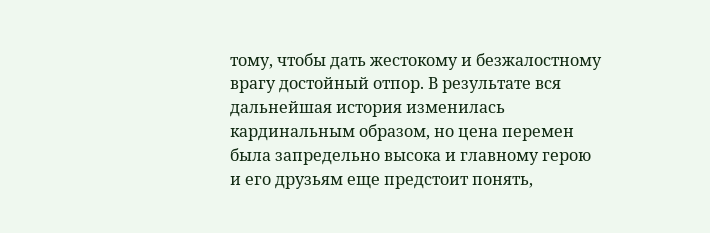тому, чтобы дать жестокому и безжалостному врагу достойный отпор. В результате вся дальнейшая история изменилась кардинальным образом, но цена перемен была запредельно высока и главному герою и его друзьям еще предстоит понять,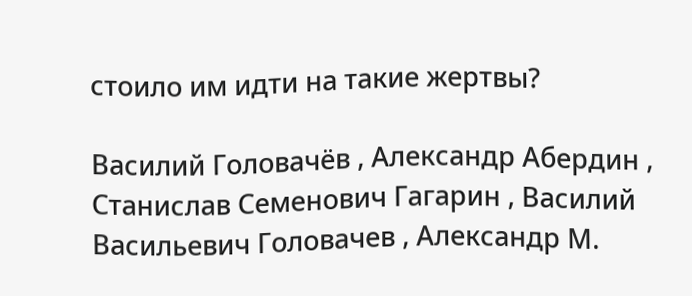стоило им идти на такие жертвы?

Василий Головачёв , Александр Абердин , Станислав Семенович Гагарин , Василий Васильевич Головачев , Александр М.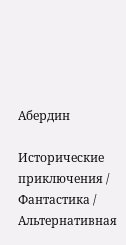Абердин

Исторические приключения / Фантастика / Альтернативная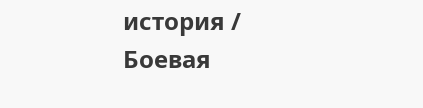история / Боевая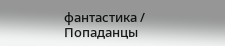фантастика / Попаданцы